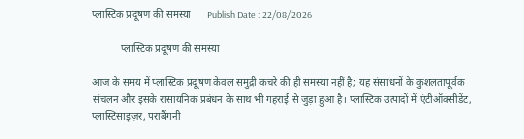प्लास्टिक प्रदूषण की समस्या      Publish Date : 22/08/2026

           प्लास्टिक प्रदूषण की समस्या

आज के समय में प्लास्टिक प्रदूषण केवल समुद्री कचरे की ही समस्या नहीं है; यह संसाधनों के कुशलतापूर्वक संचलन और इसके रासायनिक प्रबंधन के साथ भी गहराई से जुड़ा हुआ है। प्लास्टिक उत्पादों में एंटीऑक्सीडेंट, प्लास्टिसाइज़र, पराबैंगनी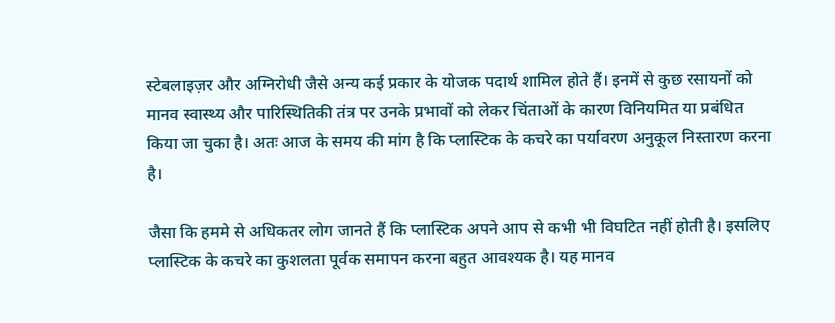स्टेबलाइज़र और अग्निरोधी जैसे अन्य कई प्रकार के योजक पदार्थ शामिल होते हैं। इनमें से कुछ रसायनों को मानव स्वास्थ्य और पारिस्थितिकी तंत्र पर उनके प्रभावों को लेकर चिंताओं के कारण विनियमित या प्रबंधित किया जा चुका है। अतः आज के समय की मांग है कि प्लास्टिक के कचरे का पर्यावरण अनुकूल निस्तारण करना है।

जैसा कि हममे से अधिकतर लोग जानते हैं कि प्लास्टिक अपने आप से कभी भी विघटित नहीं होती है। इसलिए प्लास्टिक के कचरे का कुशलता पूर्वक समापन करना बहुत आवश्यक है। यह मानव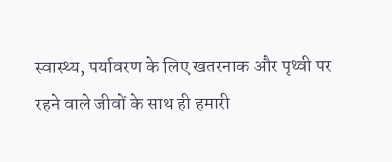स्वास्थ्य, पर्यावरण के लिए खतरनाक और पृथ्वी पर रहने वाले जीवों के साथ ही हमारी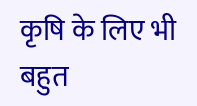कृषि के लिए भी बहुत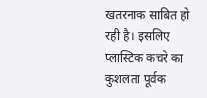खतरनाक साबित हो रही है। इसलिए प्लास्टिक कचरे का कुशलता पूर्वक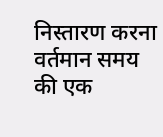निस्तारण करना वर्तमान समय की एक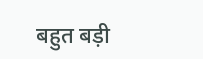बहुत बड़ी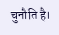चुनौति है।